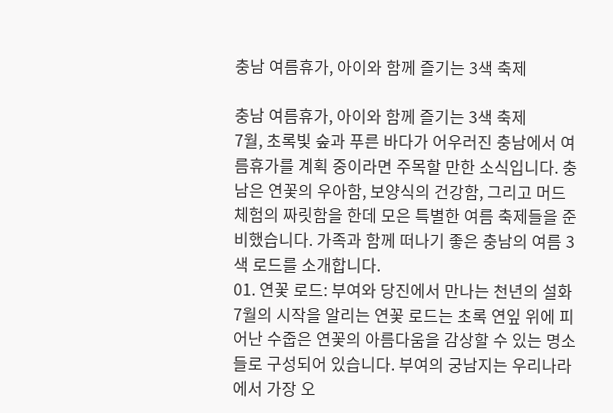충남 여름휴가, 아이와 함께 즐기는 3색 축제

충남 여름휴가, 아이와 함께 즐기는 3색 축제
7월, 초록빛 숲과 푸른 바다가 어우러진 충남에서 여름휴가를 계획 중이라면 주목할 만한 소식입니다. 충남은 연꽃의 우아함, 보양식의 건강함, 그리고 머드 체험의 짜릿함을 한데 모은 특별한 여름 축제들을 준비했습니다. 가족과 함께 떠나기 좋은 충남의 여름 3색 로드를 소개합니다.
01. 연꽃 로드: 부여와 당진에서 만나는 천년의 설화
7월의 시작을 알리는 연꽃 로드는 초록 연잎 위에 피어난 수줍은 연꽃의 아름다움을 감상할 수 있는 명소들로 구성되어 있습니다. 부여의 궁남지는 우리나라에서 가장 오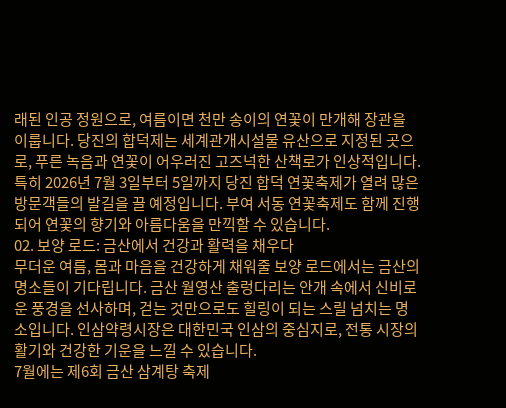래된 인공 정원으로, 여름이면 천만 송이의 연꽃이 만개해 장관을 이룹니다. 당진의 합덕제는 세계관개시설물 유산으로 지정된 곳으로, 푸른 녹음과 연꽃이 어우러진 고즈넉한 산책로가 인상적입니다.
특히 2026년 7월 3일부터 5일까지 당진 합덕 연꽃축제가 열려 많은 방문객들의 발길을 끌 예정입니다. 부여 서동 연꽃축제도 함께 진행되어 연꽃의 향기와 아름다움을 만끽할 수 있습니다.
02. 보양 로드: 금산에서 건강과 활력을 채우다
무더운 여름, 몸과 마음을 건강하게 채워줄 보양 로드에서는 금산의 명소들이 기다립니다. 금산 월영산 출렁다리는 안개 속에서 신비로운 풍경을 선사하며, 걷는 것만으로도 힐링이 되는 스릴 넘치는 명소입니다. 인삼약령시장은 대한민국 인삼의 중심지로, 전통 시장의 활기와 건강한 기운을 느낄 수 있습니다.
7월에는 제6회 금산 삼계탕 축제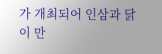가 개최되어 인삼과 닭이 만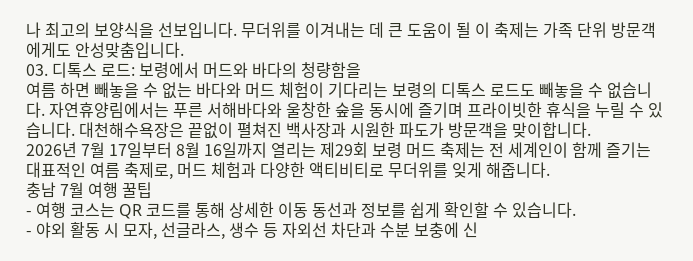나 최고의 보양식을 선보입니다. 무더위를 이겨내는 데 큰 도움이 될 이 축제는 가족 단위 방문객에게도 안성맞춤입니다.
03. 디톡스 로드: 보령에서 머드와 바다의 청량함을
여름 하면 빼놓을 수 없는 바다와 머드 체험이 기다리는 보령의 디톡스 로드도 빼놓을 수 없습니다. 자연휴양림에서는 푸른 서해바다와 울창한 숲을 동시에 즐기며 프라이빗한 휴식을 누릴 수 있습니다. 대천해수욕장은 끝없이 펼쳐진 백사장과 시원한 파도가 방문객을 맞이합니다.
2026년 7월 17일부터 8월 16일까지 열리는 제29회 보령 머드 축제는 전 세계인이 함께 즐기는 대표적인 여름 축제로, 머드 체험과 다양한 액티비티로 무더위를 잊게 해줍니다.
충남 7월 여행 꿀팁
- 여행 코스는 QR 코드를 통해 상세한 이동 동선과 정보를 쉽게 확인할 수 있습니다.
- 야외 활동 시 모자, 선글라스, 생수 등 자외선 차단과 수분 보충에 신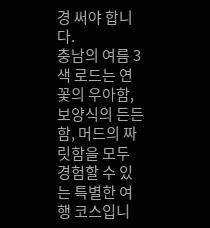경 써야 합니다.
충남의 여름 3색 로드는 연꽃의 우아함, 보양식의 든든함, 머드의 짜릿함을 모두 경험할 수 있는 특별한 여행 코스입니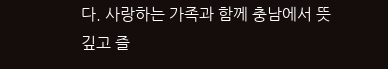다. 사랑하는 가족과 함께 충남에서 뜻깊고 즐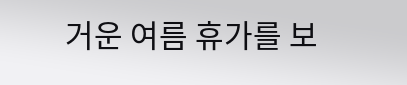거운 여름 휴가를 보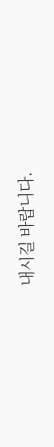내시길 바랍니다.